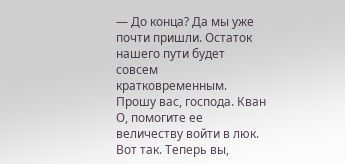— До конца? Да мы уже почти пришли. Остаток нашего пути будет совсем кратковременным. Прошу вас, господа. Кван О, помогите ее величеству войти в люк. Вот так. Теперь вы,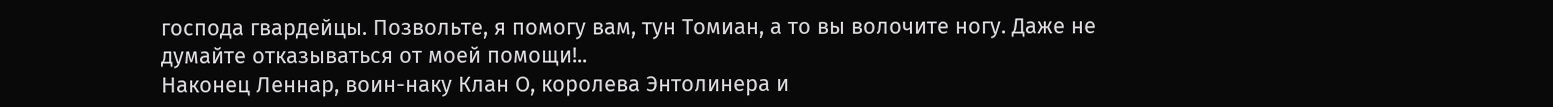господа гвардейцы. Позвольте, я помогу вам, тун Томиан, а то вы волочите ногу. Даже не думайте отказываться от моей помощи!..
Наконец Леннар, воин-наку Клан О, королева Энтолинера и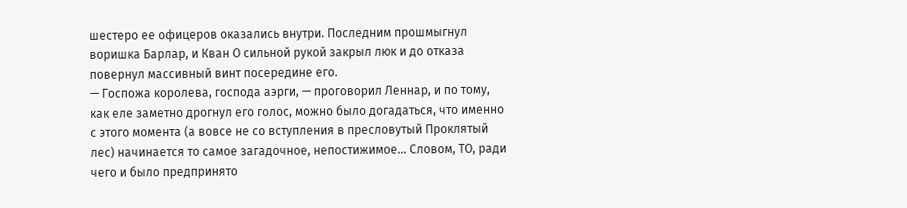шестеро ее офицеров оказались внутри. Последним прошмыгнул воришка Барлар, и Кван О сильной рукой закрыл люк и до отказа повернул массивный винт посередине его.
— Госпожа королева, господа аэрги, — проговорил Леннар, и по тому, как еле заметно дрогнул его голос, можно было догадаться, что именно с этого момента (а вовсе не со вступления в пресловутый Проклятый лес) начинается то самое загадочное, непостижимое… Словом, ТО, ради чего и было предпринято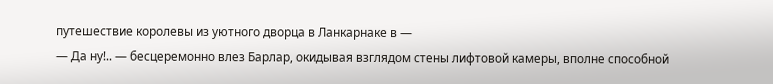путешествие королевы из уютного дворца в Ланкарнаке в —
— Да ну!.. — бесцеремонно влез Барлар, окидывая взглядом стены лифтовой камеры, вполне способной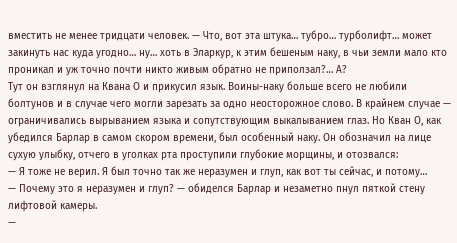вместить не менее тридцати человек. — Что, вот эта штука… тубро… турболифт… может закинуть нас куда угодно… ну… хоть в Эларкур, к этим бешеным наку, в чьи земли мало кто проникал и уж точно почти никто живым обратно не приползал?… А?
Тут он взглянул на Квана О и прикусил язык. Воины-наку больше всего не любили болтунов и в случае чего могли зарезать за одно неосторожное слово. В крайнем случае — ограничивались вырыванием языка и сопутствующим выкалыванием глаз. Но Кван О, как убедился Барлар в самом скором времени, был особенный наку. Он обозначил на лице сухую улыбку, отчего в уголках рта проступили глубокие морщины, и отозвался:
— Я тоже не верил. Я был точно так же неразумен и глуп, как вот ты сейчас, и потому…
— Почему это я неразумен и глуп? — обиделся Барлар и незаметно пнул пяткой стену лифтовой камеры.
—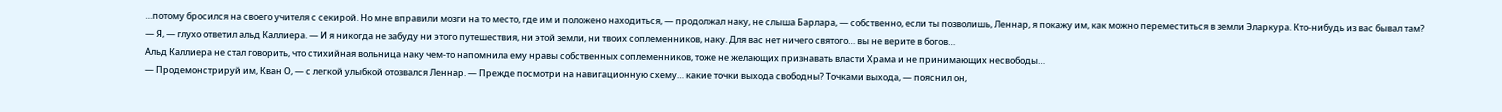…потому бросился на своего учителя с секирой. Но мне вправили мозги на то место, где им и положено находиться, — продолжал наку, не слыша Барлара, — собственно, если ты позволишь, Леннар, я покажу им, как можно переместиться в земли Эларкура. Кто-нибудь из вас бывал там?
— Я, — глухо ответил альд Каллиера. — И я никогда не забуду ни этого путешествия, ни этой земли, ни твоих соплеменников, наку. Для вас нет ничего святого… вы не верите в богов…
Альд Каллиера не стал говорить, что стихийная вольница наку чем-то напомнила ему нравы собственных соплеменников, тоже не желающих признавать власти Храма и не принимающих несвободы…
— Продемонстрируй им, Кван О, — с легкой улыбкой отозвался Леннар. — Прежде посмотри на навигационную схему… какие точки выхода свободны? Точками выхода, — пояснил он,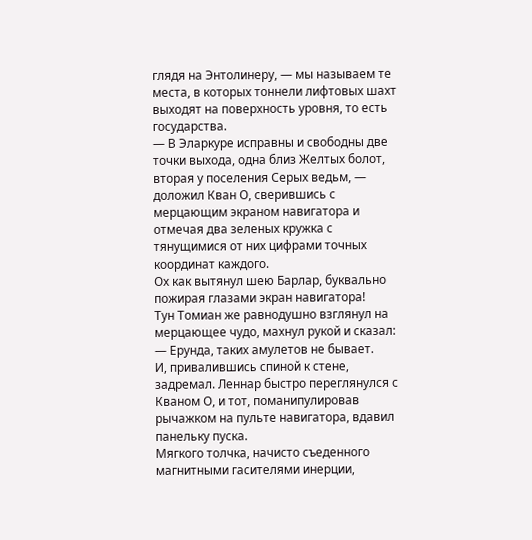глядя на Энтолинеру, — мы называем те места, в которых тоннели лифтовых шахт выходят на поверхность уровня, то есть государства.
— В Эларкуре исправны и свободны две точки выхода, одна близ Желтых болот, вторая у поселения Серых ведьм, — доложил Кван О, сверившись с мерцающим экраном навигатора и отмечая два зеленых кружка с тянущимися от них цифрами точных координат каждого.
Ох как вытянул шею Барлар, буквально пожирая глазами экран навигатора!
Тун Томиан же равнодушно взглянул на мерцающее чудо, махнул рукой и сказал:
— Ерунда, таких амулетов не бывает.
И, привалившись спиной к стене, задремал. Леннар быстро переглянулся с Кваном О, и тот, поманипулировав рычажком на пульте навигатора, вдавил панельку пуска.
Мягкого толчка, начисто съеденного магнитными гасителями инерции,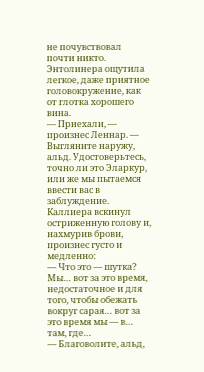не почувствовал почти никто. Энтолинера ощутила легкое, даже приятное головокружение, как от глотка хорошего вина.
— Приехали, — произнес Леннар. — Выгляните наружу, альд. Удостоверьтесь, точно ли это Эларкур, или же мы пытаемся ввести вас в заблуждение.
Каллиера вскинул остриженную голову и, нахмурив брови, произнес густо и медленно:
— Что это — шутка? Мы… вот за это время, недостаточное и для того, чтобы обежать вокруг сарая… вот за это время мы — в… там, где…
— Благоволите, альд,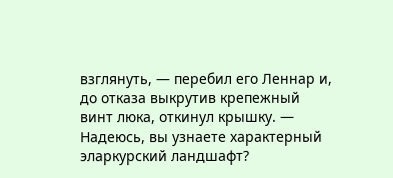взглянуть, — перебил его Леннар и, до отказа выкрутив крепежный винт люка, откинул крышку. — Надеюсь, вы узнаете характерный эларкурский ландшафт?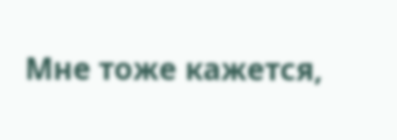Мне тоже кажется,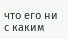что его ни с каким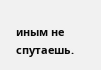иным не спутаешь.